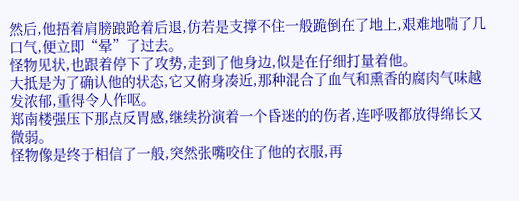然后,他捂着肩膀踉跄着后退,仿若是支撑不住一般跪倒在了地上,艰难地喘了几口气,便立即“晕”了过去。
怪物见状,也跟着停下了攻势,走到了他身边,似是在仔细打量着他。
大抵是为了确认他的状态,它又俯身凑近,那种混合了血气和熏香的腐肉气味越发浓郁,重得令人作呕。
郑南楼强压下那点反胃感,继续扮演着一个昏迷的的伤者,连呼吸都放得绵长又微弱。
怪物像是终于相信了一般,突然张嘴咬住了他的衣服,再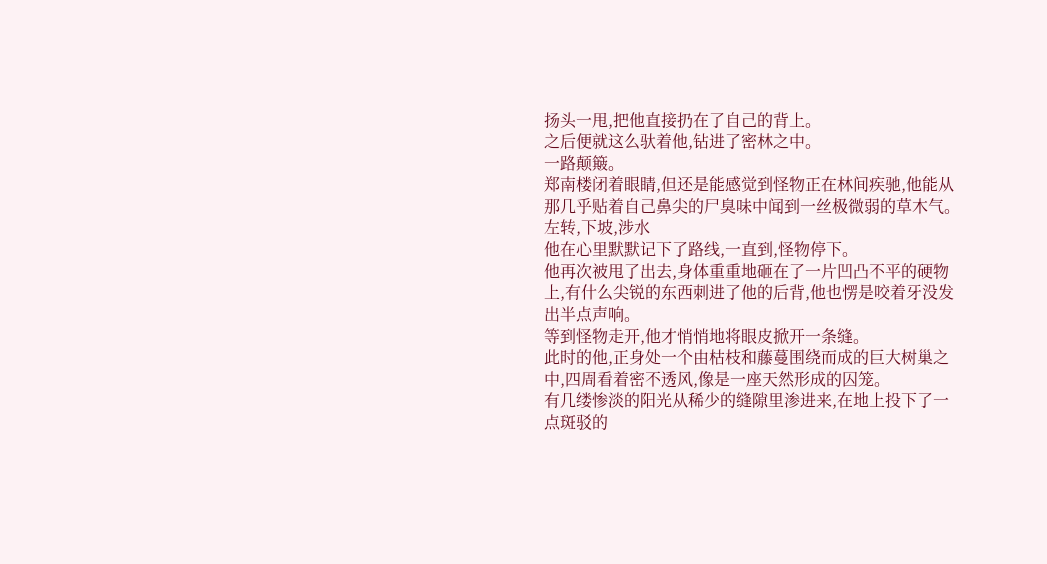扬头一甩,把他直接扔在了自己的背上。
之后便就这么驮着他,钻进了密林之中。
一路颠簸。
郑南楼闭着眼睛,但还是能感觉到怪物正在林间疾驰,他能从那几乎贴着自己鼻尖的尸臭味中闻到一丝极微弱的草木气。
左转,下坡,涉水
他在心里默默记下了路线,一直到,怪物停下。
他再次被甩了出去,身体重重地砸在了一片凹凸不平的硬物上,有什么尖锐的东西刺进了他的后背,他也愣是咬着牙没发出半点声响。
等到怪物走开,他才悄悄地将眼皮掀开一条缝。
此时的他,正身处一个由枯枝和藤蔓围绕而成的巨大树巢之中,四周看着密不透风,像是一座天然形成的囚笼。
有几缕惨淡的阳光从稀少的缝隙里渗进来,在地上投下了一点斑驳的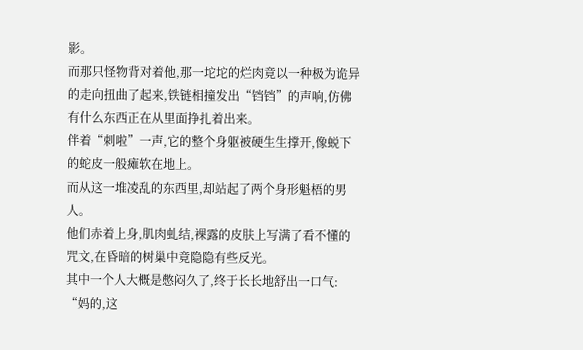影。
而那只怪物背对着他,那一坨坨的烂肉竟以一种极为诡异的走向扭曲了起来,铁链相撞发出“铛铛”的声响,仿佛有什么东西正在从里面挣扎着出来。
伴着“刺啦”一声,它的整个身躯被硬生生撑开,像蜕下的蛇皮一般瘫软在地上。
而从这一堆凌乱的东西里,却站起了两个身形魁梧的男人。
他们赤着上身,肌肉虬结,裸露的皮肤上写满了看不懂的咒文,在昏暗的树巢中竟隐隐有些反光。
其中一个人大概是憋闷久了,终于长长地舒出一口气:
“妈的,这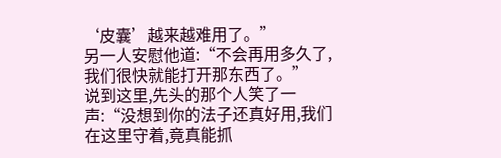‘皮囊’越来越难用了。”
另一人安慰他道:“不会再用多久了,我们很快就能打开那东西了。”
说到这里,先头的那个人笑了一声:“没想到你的法子还真好用,我们在这里守着,竟真能抓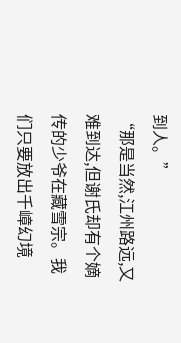到人。”
“那是当然,江州路远,又难到达,但谢氏却有个嫡传的少爷在藏雪宗。我们只要放出千嶂幻境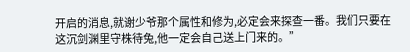开启的消息,就谢少爷那个属性和修为,必定会来探查一番。我们只要在这沉剑渊里守株待兔,他一定会自己送上门来的。”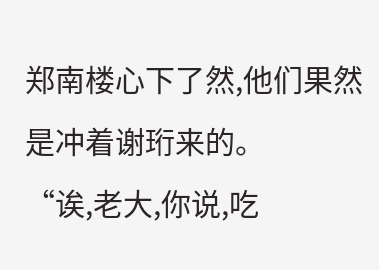郑南楼心下了然,他们果然是冲着谢珩来的。
“诶,老大,你说,吃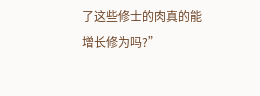了这些修士的肉真的能增长修为吗?”